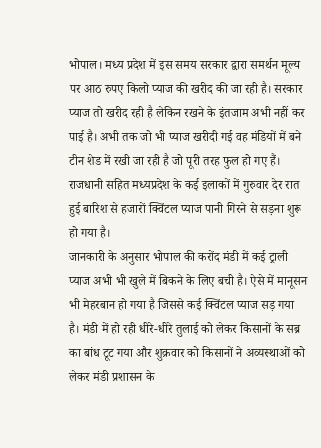भोपाल। मध्य प्रदेश में इस समय सरकार द्वारा समर्थन मूल्य पर आठ रुपए किलो प्याज की खरीद की जा रही है। सरकार प्याज तो खरीद रही है लेकिन रखने के इंतजाम अभी नहीं कर पाई है। अभी तक जो भी प्याज खरीदी गई वह मंडियों में बने टीन शेड में रखी जा रही है जो पूरी तरह फुल हो गए हैं। राजधानी सहित मध्यप्रदेश के कई इलाकों में गुरुवार देर रात हुई बारिश से हजारों क्विंटल प्याज पानी गिरने से सड़ना शुरू हो गया है।
जानकारी के अनुसार भोपाल की करोंद मंडी में कई ट्राली प्याज अभी भी खुले में बिकने के लिए बची है। ऐसे में मानूसन भी मेहरबान हो गया है जिससे कई क्विंटल प्याज सड़ गया है। मंडी में हो रही धीरे-धीरे तुलाई को लेकर किसानों के सब्र का बांध टूट गया और शुक्रवार को किसानों ने अव्यस्थाओं को लेकर मंडी प्रशासन के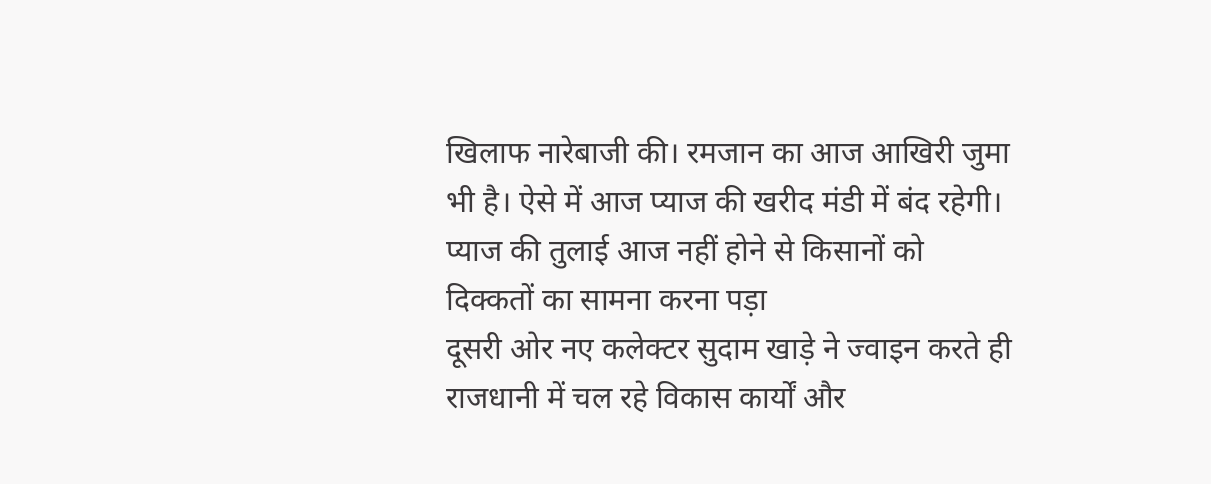खिलाफ नारेबाजी की। रमजान का आज आखिरी जुमा भी है। ऐसे में आज प्याज की खरीद मंडी में बंद रहेगी। प्याज की तुलाई आज नहीं होने से किसानों को दिक्कतों का सामना करना पड़ा
दूसरी ओर नए कलेक्टर सुदाम खाड़े ने ज्वाइन करते ही राजधानी में चल रहे विकास कार्यों और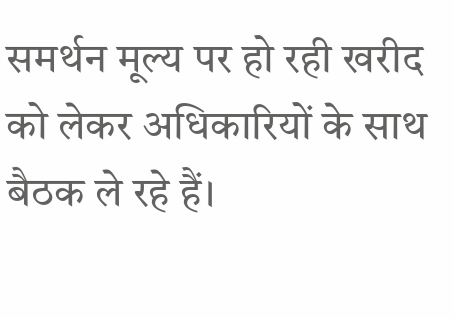समर्थन मूल्य पर हो रही खरीद को लेकर अधिकारियों के साथ बैठक ले रहे हैं।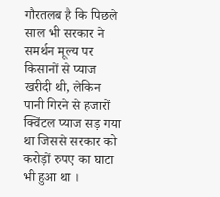गौरतलब है कि पिछले साल भी सरकार ने समर्थन मूल्य पर किसानों से प्याज खरीदी थी, लेकिन पानी गिरने से हजारों क्विंटल प्याज सड़ गया था जिससे सरकार को करोड़ों रुपए का घाटा भी हुआ था ।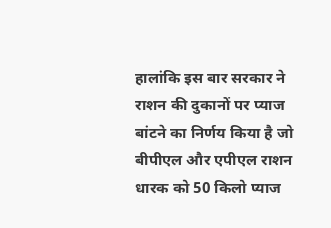हालांकि इस बार सरकार ने राशन की दुकानों पर प्याज बांटने का निर्णय किया है जो बीपीएल और एपीएल राशन धारक को 50 किलो प्याज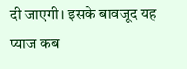दी जाएगी। इसके बावजूद यह प्याज कब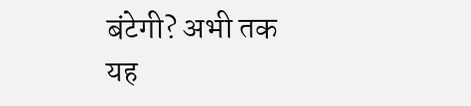बंटेगी? अभी तक यह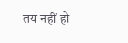तय नहीं हो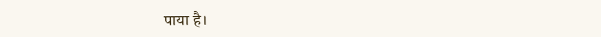पाया है।